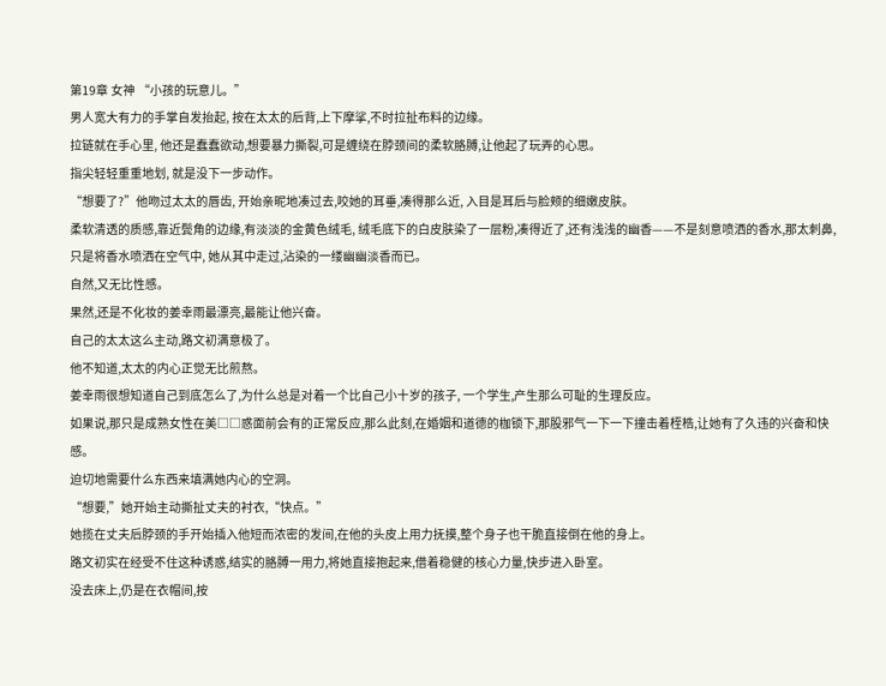第19章 女神 “小孩的玩意儿。”
男人宽大有力的手掌自发抬起, 按在太太的后背,上下摩挲,不时拉扯布料的边缘。
拉链就在手心里, 他还是蠢蠢欲动,想要暴力撕裂,可是缠绕在脖颈间的柔软胳膊,让他起了玩弄的心思。
指尖轻轻重重地划, 就是没下一步动作。
“想要了?”他吻过太太的唇齿, 开始亲昵地凑过去,咬她的耳垂,凑得那么近, 入目是耳后与脸颊的细嫩皮肤。
柔软清透的质感,靠近鬓角的边缘,有淡淡的金黄色绒毛, 绒毛底下的白皮肤染了一层粉,凑得近了,还有浅浅的幽香——不是刻意喷洒的香水,那太刺鼻,只是将香水喷洒在空气中, 她从其中走过,沾染的一缕幽幽淡香而已。
自然,又无比性感。
果然,还是不化妆的姜幸雨最漂亮,最能让他兴奋。
自己的太太这么主动,路文初满意极了。
他不知道,太太的内心正觉无比煎熬。
姜幸雨很想知道自己到底怎么了,为什么总是对着一个比自己小十岁的孩子, 一个学生,产生那么可耻的生理反应。
如果说,那只是成熟女性在美□□惑面前会有的正常反应,那么此刻,在婚姻和道德的枷锁下,那股邪气一下一下撞击着桎梏,让她有了久违的兴奋和快感。
迫切地需要什么东西来填满她内心的空洞。
“想要,”她开始主动撕扯丈夫的衬衣,“快点。”
她揽在丈夫后脖颈的手开始插入他短而浓密的发间,在他的头皮上用力抚摸,整个身子也干脆直接倒在他的身上。
路文初实在经受不住这种诱惑,结实的胳膊一用力,将她直接抱起来,借着稳健的核心力量,快步进入卧室。
没去床上,仍是在衣帽间,按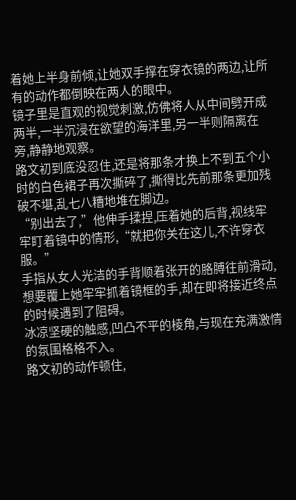着她上半身前倾,让她双手撑在穿衣镜的两边,让所有的动作都倒映在两人的眼中。
镜子里是直观的视觉刺激,仿佛将人从中间劈开成两半,一半沉浸在欲望的海洋里,另一半则隔离在旁,静静地观察。
路文初到底没忍住,还是将那条才换上不到五个小时的白色裙子再次撕碎了,撕得比先前那条更加残破不堪,乱七八糟地堆在脚边。
“别出去了,”他伸手揉捏,压着她的后背,视线牢牢盯着镜中的情形,“就把你关在这儿,不许穿衣服。”
手指从女人光洁的手背顺着张开的胳膊往前滑动,想要覆上她牢牢抓着镜框的手,却在即将接近终点的时候遇到了阻碍。
冰凉坚硬的触感,凹凸不平的棱角,与现在充满激情的氛围格格不入。
路文初的动作顿住,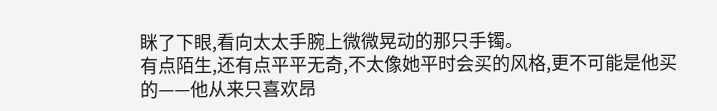眯了下眼,看向太太手腕上微微晃动的那只手镯。
有点陌生,还有点平平无奇,不太像她平时会买的风格,更不可能是他买的——他从来只喜欢昂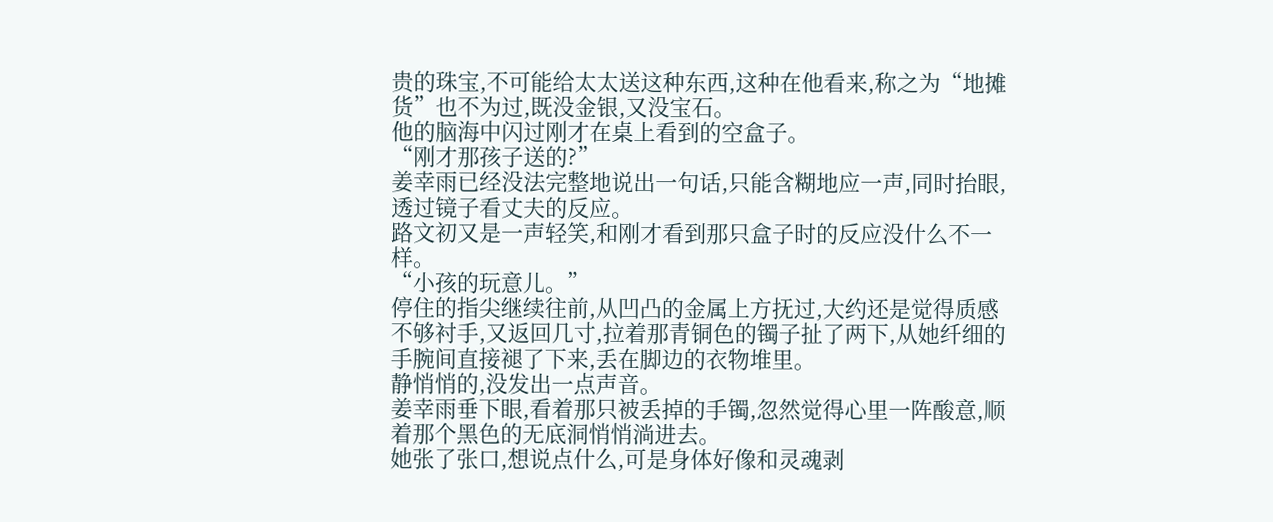贵的珠宝,不可能给太太送这种东西,这种在他看来,称之为“地摊货”也不为过,既没金银,又没宝石。
他的脑海中闪过刚才在桌上看到的空盒子。
“刚才那孩子送的?”
姜幸雨已经没法完整地说出一句话,只能含糊地应一声,同时抬眼,透过镜子看丈夫的反应。
路文初又是一声轻笑,和刚才看到那只盒子时的反应没什么不一样。
“小孩的玩意儿。”
停住的指尖继续往前,从凹凸的金属上方抚过,大约还是觉得质感不够衬手,又返回几寸,拉着那青铜色的镯子扯了两下,从她纤细的手腕间直接褪了下来,丢在脚边的衣物堆里。
静悄悄的,没发出一点声音。
姜幸雨垂下眼,看着那只被丢掉的手镯,忽然觉得心里一阵酸意,顺着那个黑色的无底洞悄悄淌进去。
她张了张口,想说点什么,可是身体好像和灵魂剥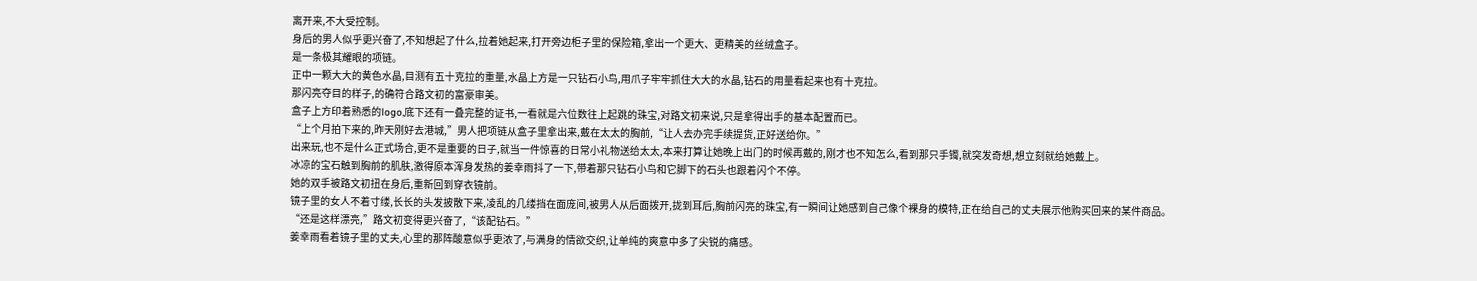离开来,不大受控制。
身后的男人似乎更兴奋了,不知想起了什么,拉着她起来,打开旁边柜子里的保险箱,拿出一个更大、更精美的丝绒盒子。
是一条极其耀眼的项链。
正中一颗大大的黄色水晶,目测有五十克拉的重量,水晶上方是一只钻石小鸟,用爪子牢牢抓住大大的水晶,钻石的用量看起来也有十克拉。
那闪亮夺目的样子,的确符合路文初的富豪审美。
盒子上方印着熟悉的logo,底下还有一叠完整的证书,一看就是六位数往上起跳的珠宝,对路文初来说,只是拿得出手的基本配置而已。
“上个月拍下来的,昨天刚好去港城,”男人把项链从盒子里拿出来,戴在太太的胸前,“让人去办完手续提货,正好送给你。”
出来玩,也不是什么正式场合,更不是重要的日子,就当一件惊喜的日常小礼物送给太太,本来打算让她晚上出门的时候再戴的,刚才也不知怎么,看到那只手镯,就突发奇想,想立刻就给她戴上。
冰凉的宝石触到胸前的肌肤,激得原本浑身发热的姜幸雨抖了一下,带着那只钻石小鸟和它脚下的石头也跟着闪个不停。
她的双手被路文初扭在身后,重新回到穿衣镜前。
镜子里的女人不着寸缕,长长的头发披散下来,凌乱的几缕挡在面庞间,被男人从后面拨开,拢到耳后,胸前闪亮的珠宝,有一瞬间让她感到自己像个裸身的模特,正在给自己的丈夫展示他购买回来的某件商品。
“还是这样漂亮,”路文初变得更兴奋了,“该配钻石。”
姜幸雨看着镜子里的丈夫,心里的那阵酸意似乎更浓了,与满身的情欲交织,让单纯的爽意中多了尖锐的痛感。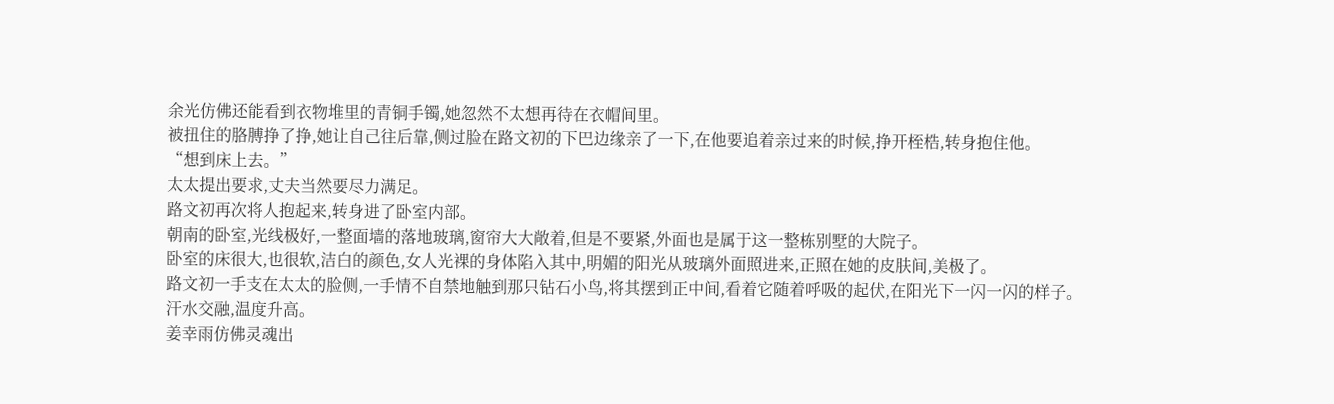余光仿佛还能看到衣物堆里的青铜手镯,她忽然不太想再待在衣帽间里。
被扭住的胳膊挣了挣,她让自己往后靠,侧过脸在路文初的下巴边缘亲了一下,在他要追着亲过来的时候,挣开桎梏,转身抱住他。
“想到床上去。”
太太提出要求,丈夫当然要尽力满足。
路文初再次将人抱起来,转身进了卧室内部。
朝南的卧室,光线极好,一整面墙的落地玻璃,窗帘大大敞着,但是不要紧,外面也是属于这一整栋别墅的大院子。
卧室的床很大,也很软,洁白的颜色,女人光裸的身体陷入其中,明媚的阳光从玻璃外面照进来,正照在她的皮肤间,美极了。
路文初一手支在太太的脸侧,一手情不自禁地触到那只钻石小鸟,将其摆到正中间,看着它随着呼吸的起伏,在阳光下一闪一闪的样子。
汗水交融,温度升高。
姜幸雨仿佛灵魂出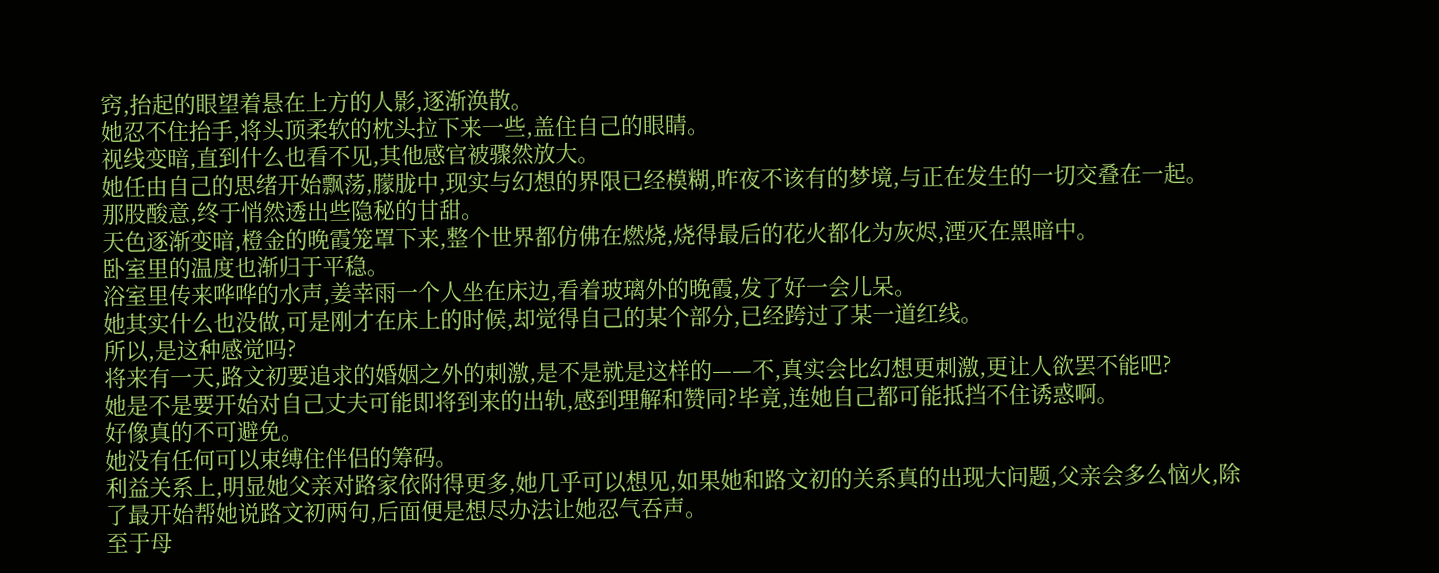窍,抬起的眼望着悬在上方的人影,逐渐涣散。
她忍不住抬手,将头顶柔软的枕头拉下来一些,盖住自己的眼睛。
视线变暗,直到什么也看不见,其他感官被骤然放大。
她任由自己的思绪开始飘荡,朦胧中,现实与幻想的界限已经模糊,昨夜不该有的梦境,与正在发生的一切交叠在一起。
那股酸意,终于悄然透出些隐秘的甘甜。
天色逐渐变暗,橙金的晚霞笼罩下来,整个世界都仿佛在燃烧,烧得最后的花火都化为灰烬,湮灭在黑暗中。
卧室里的温度也渐归于平稳。
浴室里传来哗哗的水声,姜幸雨一个人坐在床边,看着玻璃外的晚霞,发了好一会儿呆。
她其实什么也没做,可是刚才在床上的时候,却觉得自己的某个部分,已经跨过了某一道红线。
所以,是这种感觉吗?
将来有一天,路文初要追求的婚姻之外的刺激,是不是就是这样的——不,真实会比幻想更刺激,更让人欲罢不能吧?
她是不是要开始对自己丈夫可能即将到来的出轨,感到理解和赞同?毕竟,连她自己都可能抵挡不住诱惑啊。
好像真的不可避免。
她没有任何可以束缚住伴侣的筹码。
利益关系上,明显她父亲对路家依附得更多,她几乎可以想见,如果她和路文初的关系真的出现大问题,父亲会多么恼火,除了最开始帮她说路文初两句,后面便是想尽办法让她忍气吞声。
至于母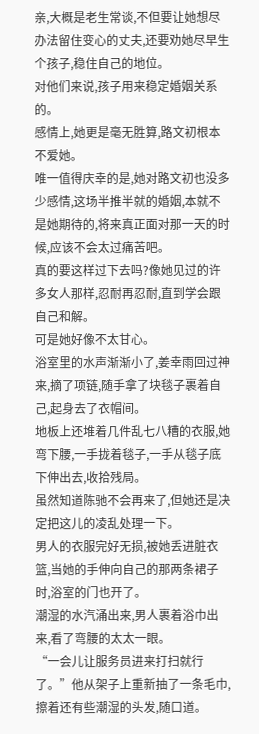亲,大概是老生常谈,不但要让她想尽办法留住变心的丈夫,还要劝她尽早生个孩子,稳住自己的地位。
对他们来说,孩子用来稳定婚姻关系的。
感情上,她更是毫无胜算,路文初根本不爱她。
唯一值得庆幸的是,她对路文初也没多少感情,这场半推半就的婚姻,本就不是她期待的,将来真正面对那一天的时候,应该不会太过痛苦吧。
真的要这样过下去吗?像她见过的许多女人那样,忍耐再忍耐,直到学会跟自己和解。
可是她好像不太甘心。
浴室里的水声渐渐小了,姜幸雨回过神来,摘了项链,随手拿了块毯子裹着自己,起身去了衣帽间。
地板上还堆着几件乱七八糟的衣服,她弯下腰,一手拢着毯子,一手从毯子底下伸出去,收拾残局。
虽然知道陈驰不会再来了,但她还是决定把这儿的凌乱处理一下。
男人的衣服完好无损,被她丢进脏衣篮,当她的手伸向自己的那两条裙子时,浴室的门也开了。
潮湿的水汽涌出来,男人裹着浴巾出来,看了弯腰的太太一眼。
“一会儿让服务员进来打扫就行了。”他从架子上重新抽了一条毛巾,擦着还有些潮湿的头发,随口道。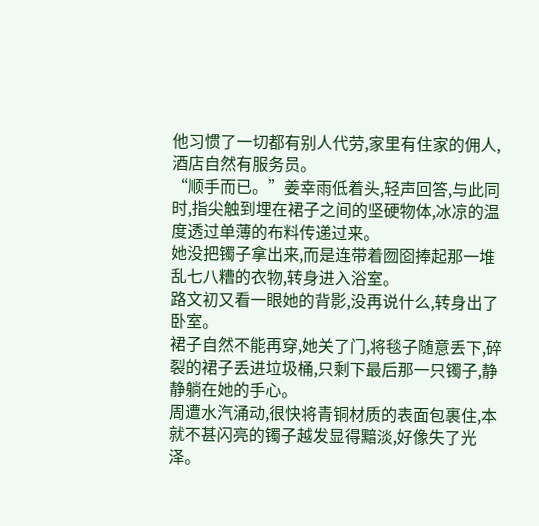他习惯了一切都有别人代劳,家里有住家的佣人,酒店自然有服务员。
“顺手而已。”姜幸雨低着头,轻声回答,与此同时,指尖触到埋在裙子之间的坚硬物体,冰凉的温度透过单薄的布料传递过来。
她没把镯子拿出来,而是连带着囫囵捧起那一堆乱七八糟的衣物,转身进入浴室。
路文初又看一眼她的背影,没再说什么,转身出了卧室。
裙子自然不能再穿,她关了门,将毯子随意丢下,碎裂的裙子丢进垃圾桶,只剩下最后那一只镯子,静静躺在她的手心。
周遭水汽涌动,很快将青铜材质的表面包裹住,本就不甚闪亮的镯子越发显得黯淡,好像失了光泽。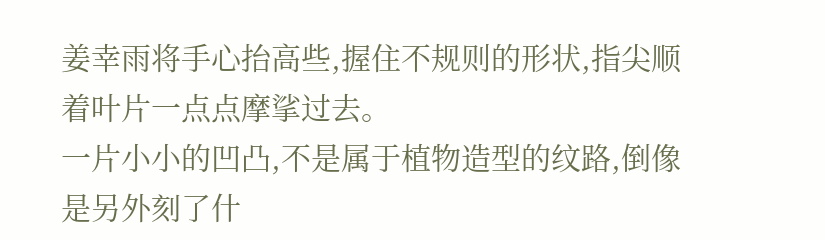姜幸雨将手心抬高些,握住不规则的形状,指尖顺着叶片一点点摩挲过去。
一片小小的凹凸,不是属于植物造型的纹路,倒像是另外刻了什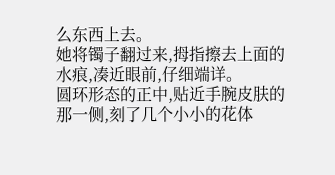么东西上去。
她将镯子翻过来,拇指擦去上面的水痕,凑近眼前,仔细端详。
圆环形态的正中,贴近手腕皮肤的那一侧,刻了几个小小的花体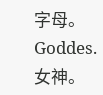字母。
Goddes.
女神。